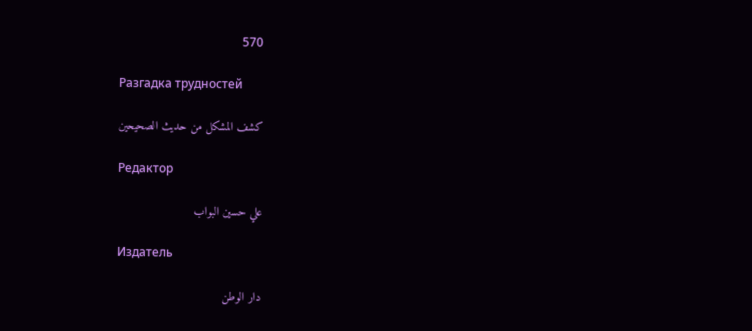570

Разгадка трудностей

كشف المشكل من حديث الصحيحين

Редактор

علي حسين البواب

Издатель

دار الوطن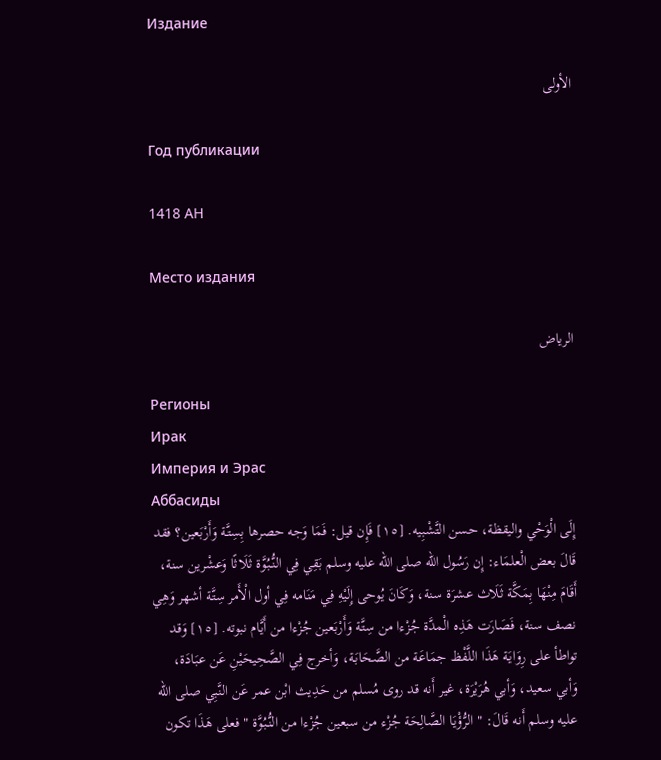Издание

الأولى

Год публикации

1418 AH

Место издания

الرياض

Регионы
Ирак
Империя и Эрас
Аббасиды
إِلَى الْوَحْي واليقظة، حسن التَّشْبِيه. [١٥] فَإِن قيل: فَمَا وَجه حصرها بِسِتَّة وَأَرْبَعين؟ فقد قَالَ بعض الْعلمَاء: إِن رَسُول الله صلى الله عليه وسلم بَقِي فِي النُّبُوَّة ثَلَاثًا وَعشْرين سنة، أَقَامَ مِنْهَا بِمَكَّة ثَلَاث عشرَة سنة، وَكَانَ يُوحى إِلَيْهِ فِي مَنَامه فِي أول الْأَمر سِتَّة أشهر وَهِي نصف سنة، فَصَارَت هَذِه الْمدَّة جُزْءا من سِتَّة وَأَرْبَعين جُزْءا من أَيَّام نبوته. [١٥] وَقد تواطأ على رِوَايَة هَذَا اللَّفْظ جمَاعَة من الصَّحَابَة، وَأخرج فِي الصَّحِيحَيْنِ عَن عبَادَة، وَأبي سعيد، وَأبي هُرَيْرَة، غير أَنه قد روى مُسلم من حَدِيث ابْن عمر عَن النَّبِي صلى الله عليه وسلم أَنه قَالَ: " الرُّؤْيَا الصَّالِحَة جُزْء من سبعين جُزْءا من النُّبُوَّة " فعلى هَذَا تكون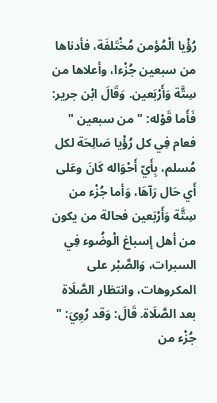رُؤْيا الْمُؤمن مُخْتَلفَة، فأدناها من سبعين جُزْءا، وأعلاها من سِتَّة وَأَرْبَعين. وَقَالَ ابْن جرير: فَأَما قَوْله: " من سبعين " فعام فِي كل رُؤْيا صَالِحَة لكل مُسلم، بِأَيّ أَحْوَاله كَانَ وعَلى أَي حَال رَآهَا، وَأما جُزْء من سِتَّة وَأَرْبَعين فحالة من يكون من أهل إسباغ الْوضُوء فِي السبرات، وَالصَّبْر على المكروهات، وانتظار الصَّلَاة بعد الصَّلَاة. قَالَ: وَقد رُوِيَ: " جُزْء من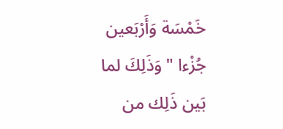خَمْسَة وَأَرْبَعين جُزْءا " وَذَلِكَ لما بَين ذَلِك من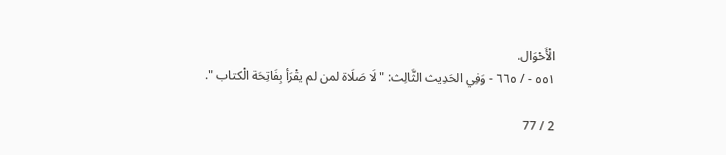الْأَحْوَال.
٥٥١ - / ٦٦٥ - وَفِي الحَدِيث الثَّالِث: " لَا صَلَاة لمن لم يقْرَأ بِفَاتِحَة الْكتاب ".

2 / 77